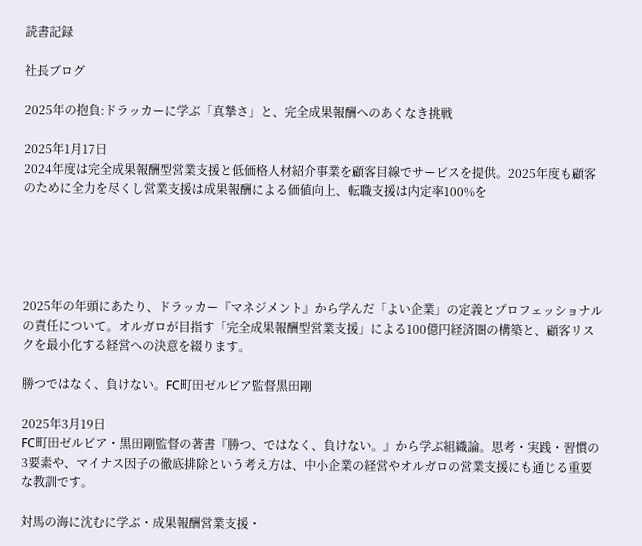読書記録

社長ブログ

2025年の抱負:ドラッカーに学ぶ「真摯さ」と、完全成果報酬へのあくなき挑戦

2025年1月17日
2024年度は完全成果報酬型営業支援と低価格人材紹介事業を顧客目線でサービスを提供。2025年度も顧客のために全力を尽くし営業支援は成果報酬による価値向上、転職支援は内定率100%を





2025年の年頭にあたり、ドラッカー『マネジメント』から学んだ「よい企業」の定義とプロフェッショナルの責任について。オルガロが目指す「完全成果報酬型営業支援」による100億円経済圏の構築と、顧客リスクを最小化する経営への決意を綴ります。

勝つではなく、負けない。FC町田ゼルビア監督黒田剛

2025年3月19日
FC町田ゼルビア・黒田剛監督の著書『勝つ、ではなく、負けない。』から学ぶ組織論。思考・実践・習慣の3要素や、マイナス因子の徹底排除という考え方は、中小企業の経営やオルガロの営業支援にも通じる重要な教訓です。

対馬の海に沈むに学ぶ・成果報酬営業支援・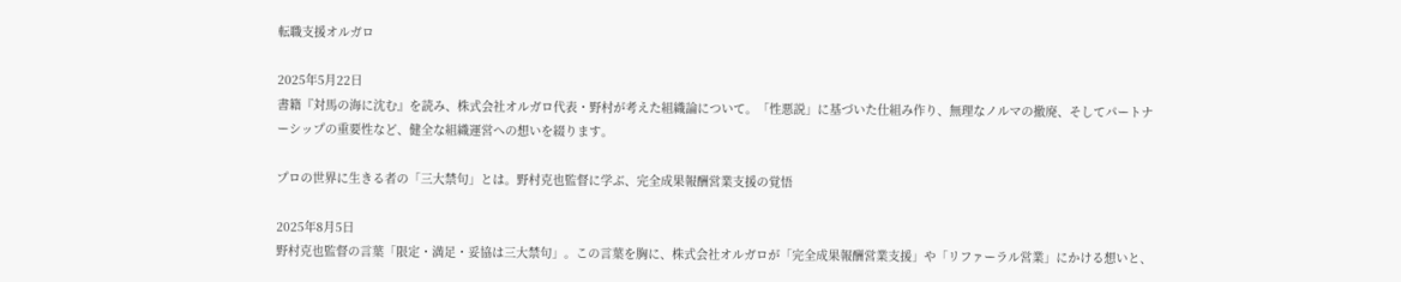転職支援オルガロ

2025年5月22日
書籍『対馬の海に沈む』を読み、株式会社オルガロ代表・野村が考えた組織論について。「性悪説」に基づいた仕組み作り、無理なノルマの撤廃、そしてパートナーシップの重要性など、健全な組織運営への想いを綴ります。

プロの世界に生きる者の「三大禁句」とは。野村克也監督に学ぶ、完全成果報酬営業支援の覚悟

2025年8月5日
野村克也監督の言葉「限定・満足・妥協は三大禁句」。この言葉を胸に、株式会社オルガロが「完全成果報酬営業支援」や「リファーラル営業」にかける想いと、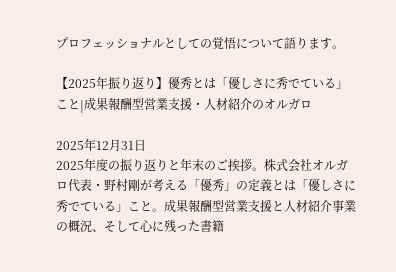プロフェッショナルとしての覚悟について語ります。

【2025年振り返り】優秀とは「優しさに秀でている」こと|成果報酬型営業支援・人材紹介のオルガロ

2025年12月31日
2025年度の振り返りと年末のご挨拶。株式会社オルガロ代表・野村剛が考える「優秀」の定義とは「優しさに秀でている」こと。成果報酬型営業支援と人材紹介事業の概況、そして心に残った書籍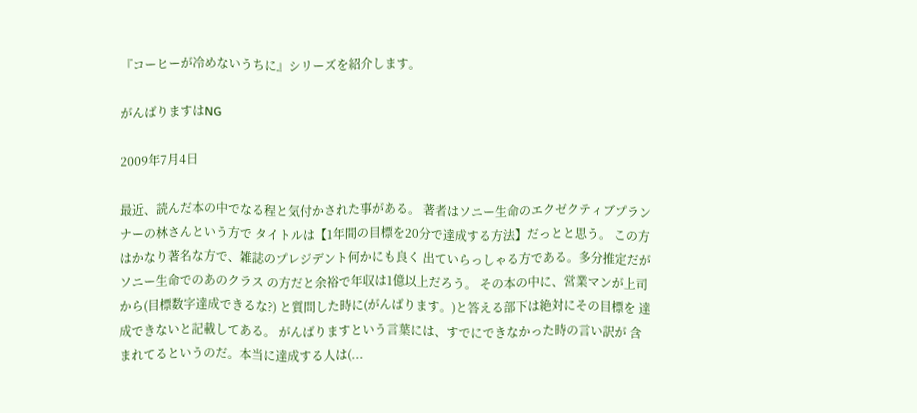『コーヒーが冷めないうちに』シリーズを紹介します。

がんばりますはNG

2009年7月4日

最近、読んだ本の中でなる程と気付かされた事がある。 著者はソニー生命のエクゼクティブプランナーの林さんという方で タイトルは【1年間の目標を20分で達成する方法】だっとと思う。 この方はかなり著名な方で、雑誌のプレジデント何かにも良く 出ていらっしゃる方である。多分推定だがソニー生命でのあのクラス の方だと余裕で年収は1億以上だろう。 その本の中に、営業マンが上司から(目標数字達成できるな?) と質問した時に(がんばります。)と答える部下は絶対にその目標を 達成できないと記載してある。 がんばりますという言葉には、すでにできなかった時の言い訳が 含まれてるというのだ。本当に達成する人は(...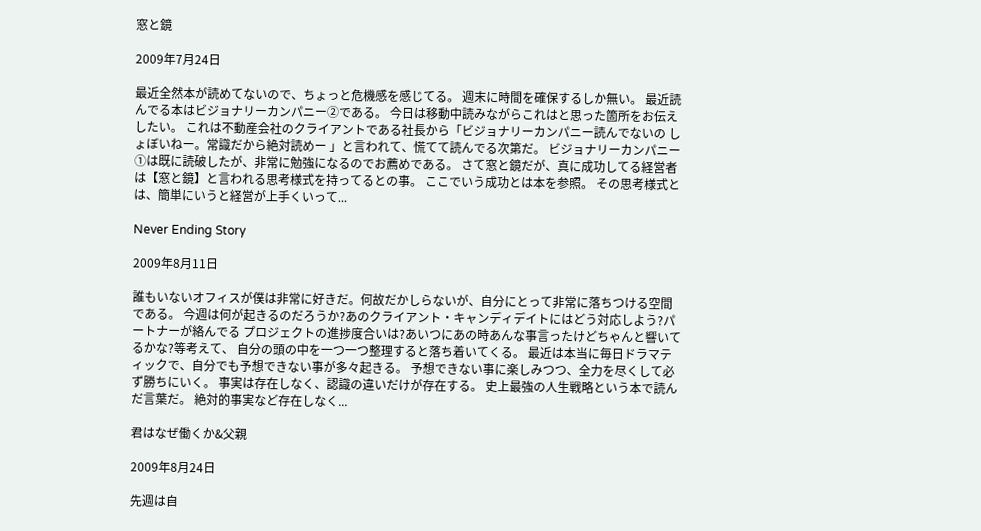窓と鏡

2009年7月24日

最近全然本が読めてないので、ちょっと危機感を感じてる。 週末に時間を確保するしか無い。 最近読んでる本はビジョナリーカンパニー②である。 今日は移動中読みながらこれはと思った箇所をお伝えしたい。 これは不動産会社のクライアントである社長から「ビジョナリーカンパニー読んでないの しょぼいねー。常識だから絶対読めー 」と言われて、慌てて読んでる次第だ。 ビジョナリーカンパニー①は既に読破したが、非常に勉強になるのでお薦めである。 さて窓と鏡だが、真に成功してる経営者は【窓と鏡】と言われる思考様式を持ってるとの事。 ここでいう成功とは本を参照。 その思考様式とは、簡単にいうと経営が上手くいって...

Never Ending Story

2009年8月11日

誰もいないオフィスが僕は非常に好きだ。何故だかしらないが、自分にとって非常に落ちつける空間である。 今週は何が起きるのだろうか?あのクライアント・キャンディデイトにはどう対応しよう?パートナーが絡んでる プロジェクトの進捗度合いは?あいつにあの時あんな事言ったけどちゃんと響いてるかな?等考えて、 自分の頭の中を一つ一つ整理すると落ち着いてくる。 最近は本当に毎日ドラマティックで、自分でも予想できない事が多々起きる。 予想できない事に楽しみつつ、全力を尽くして必ず勝ちにいく。 事実は存在しなく、認識の違いだけが存在する。 史上最強の人生戦略という本で読んだ言葉だ。 絶対的事実など存在しなく...

君はなぜ働くか&父親

2009年8月24日

先週は自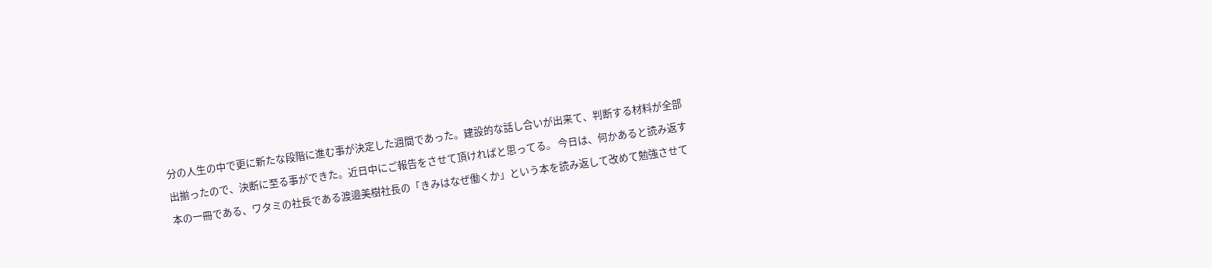分の人生の中で更に新たな段階に進む事が決定した週間であった。建設的な話し合いが出来て、判断する材料が全部出揃ったので、決断に至る事ができた。近日中にご報告をさせて頂ければと思ってる。 今日は、何かあると読み返す本の一冊である、ワタミの社長である渡邉美樹社長の「きみはなぜ働くか」という本を読み返して改めて勉強させて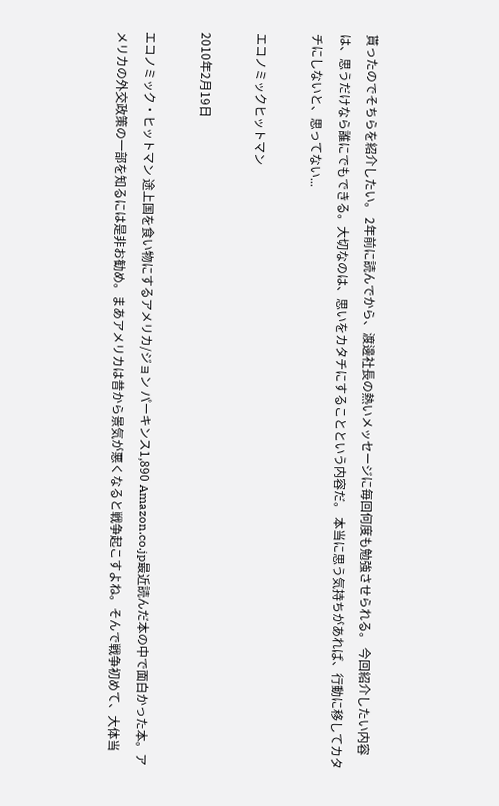貰ったのでそちらを紹介したい。 2年前に読んでから、渡邊社長の熱いメッセージに毎回何度も勉強させられる。 今回紹介したい内容は、思うだけなら誰にでもできる。大切なのは、思いをカタチにすることという内容だ。 本当に思う気持ちがあれば、行動に移してカタチにしないと、思ってない...

エコノミックヒットマン

2010年2月19日

エコノミック・ヒットマン 途上国を食い物にするアメリカ/ジョン パーキンス1,890 Amazon.co.jp最近読んだ本の中で面白かった本。アメリカの外交政策の一部を知るには是非お勧め。まあアメリカは昔から景気が悪くなると戦争起こすよね。そんで戦争初めて、大体当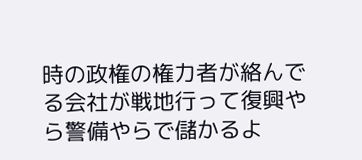時の政権の権力者が絡んでる会社が戦地行って復興やら警備やらで儲かるよ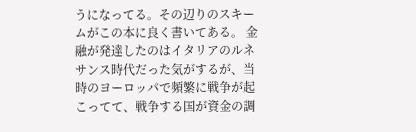うになってる。その辺りのスキームがこの本に良く書いてある。 金融が発達したのはイタリアのルネサンス時代だった気がするが、当時のヨーロッパで頻繁に戦争が起こってて、戦争する国が資金の調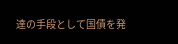達の手段として国債を発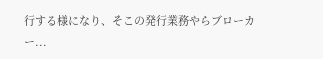行する様になり、そこの発行業務やらブローカー...